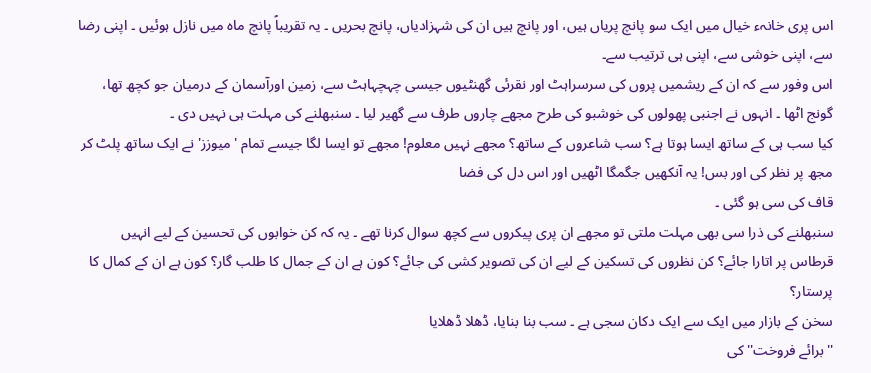اس پری خانہء خیال میں ایک سو پانچ پریاں ہیں، اور پانچ ہیں ان کی شہزادیاں، پانچ بحریں ۔ یہ تقریباً پانچ ماہ میں نازل ہوئیں ۔ اپنی رضا سے، اپنی خوشی سے، اپنی ہی ترتیب سے۔
اس وفور سے کہ ان کے ریشمیں پروں کی سرسراہٹ اور نقرئی گھنٹیوں جیسی چہچہاہٹ سے، زمین اورآسمان کے درمیان جو کچھ تھا، گونج اٹھا ۔ انہوں نے اجنبی پھولوں کی خوشبو کی طرح مجھے چاروں طرف سے گھیر لیا ۔ سنبھلنے کی مہلت ہی نہیں دی ۔
کیا سب ہی کے ساتھ ایسا ہوتا ہے؟ سب شاعروں کے ساتھ؟ مجھے نہیں معلوم! مجھے تو ایسا لگا جیسے تمام 'میوزز' نے ایک ساتھ پلٹ کر مجھ پر نظر کی اور بس! یہ آنکھیں جگمگا اٹھیں اور اس دل کی فضا
قاف کی سی ہو گئی ۔
سنبھلنے کی ذرا سی بھی مہلت ملتی تو مجھے ان پری پیکروں سے کچھ سوال کرنا تھے ۔ یہ کہ کن خوابوں کی تحسین کے لیے انہیں قرطاس پر اتارا جائے؟ کن نظروں کی تسکین کے لیے ان کی تصویر کشی کی جائے؟ کون ہے ان کے جمال کا طلب گار؟ کون ہے ان کے کمال کا پرستار؟
سخن کے بازار میں ایک سے ایک دکان سجی ہے ۔ سب بنا بنایا، ڈھلا ڈھلایا
''برائے فروخت'' کی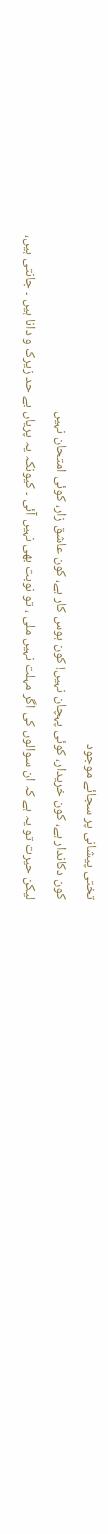تختی پیشانی پر سجائے موجود
کون دکاندار ہے، کون خریدار، کوئی پہچان نہیں! کون ہوس کار ہے، کون عاشق زار، کوئی امتحان نہیں
لیکن حیرت تو یہ ہے کہ ان سوالوں کی اگر مہلت نہیں ملی ، تو نوبت بھی نہیں آئی ۔ کیونکہ یہ پریاں بے حد زیرک و دانا ہیں ۔ جانتی ہیں،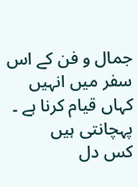جمال و فن کے اس سفر میں انہیں کہاں قیام کرنا ہے ۔ پہچانتی ہیں
کس دل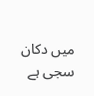میں دکان سجی ہے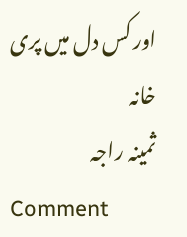اور کس دل میں پری خانہ
ثمینہ راجہ
Comment